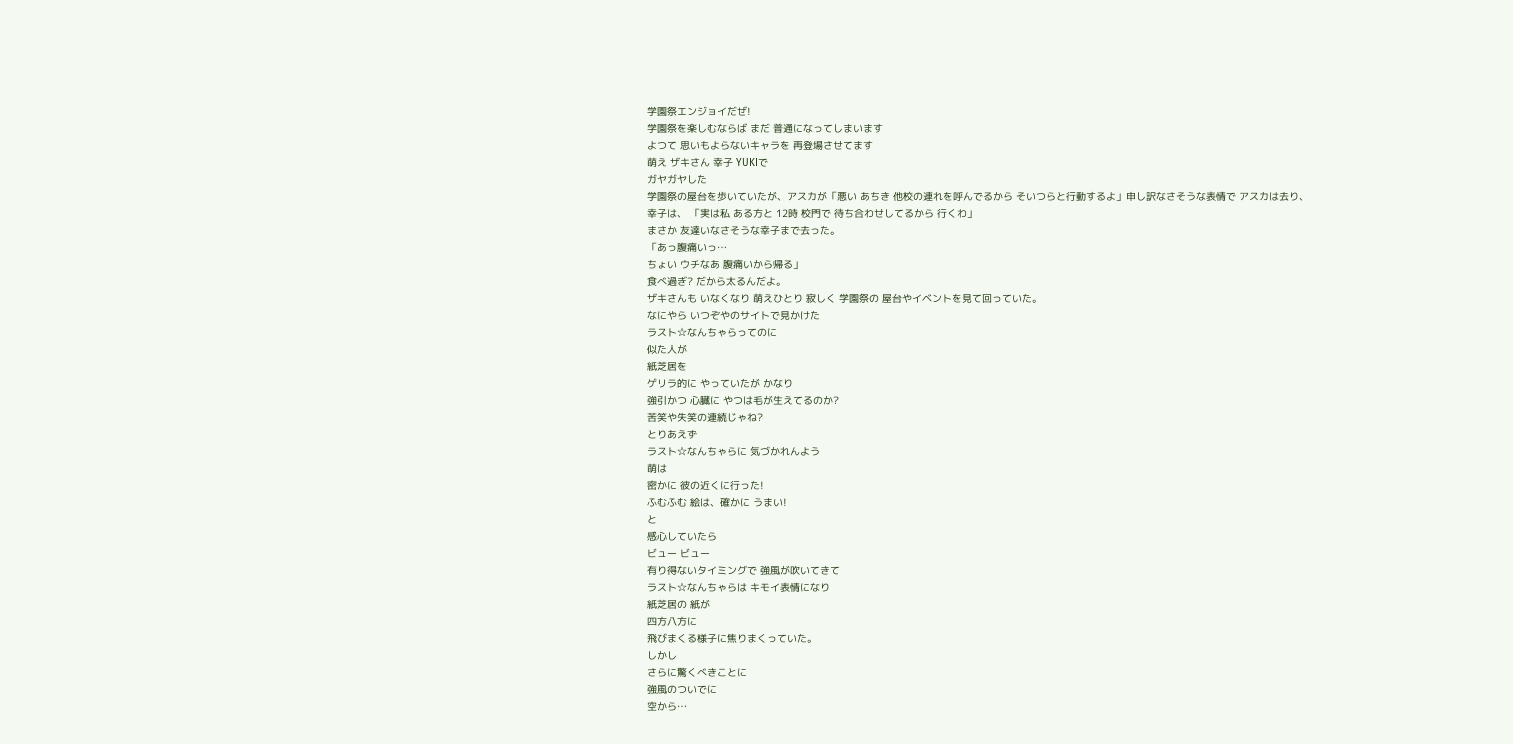学園祭エンジョイだぜ!
学園祭を楽しむならば まだ 普通になってしまいます
よつて 思いもよらないキャラを 再登場させてます
萌え ザキさん 幸子 YUKIで
ガヤガヤした
学園祭の屋台を歩いていたが、アスカが「悪い あちき 他校の連れを呼んでるから そいつらと行動するよ」申し訳なさそうな表情で アスカは去り、
幸子は、 「実は私 ある方と 12時 校門で 待ち合わせしてるから 行くわ」
まさか 友達いなさそうな幸子まで去った。
「あっ腹痛いっ…
ちょい ウチなあ 腹痛いから帰る」
食べ過ぎ? だから太るんだよ。
ザキさんも いなくなり 萌えひとり 寂しく 学園祭の 屋台やイベントを見て回っていた。
なにやら いつぞやのサイトで見かけた
ラスト☆なんちゃらってのに
似た人が
紙芝居を
ゲリラ的に やっていたが かなり
強引かつ 心臓に やつは毛が生えてるのか?
苦笑や失笑の連続じゃね?
とりあえず
ラスト☆なんちゃらに 気づかれんよう
萌は
密かに 彼の近くに行った!
ふむふむ 絵は、確かに うまい!
と
感心していたら
ビュー ビュー
有り得ないタイミングで 強風が吹いてきて
ラスト☆なんちゃらは キモイ表情になり
紙芝居の 紙が
四方八方に
飛びまくる様子に焦りまくっていた。
しかし
さらに驚くべきことに
強風のついでに
空から…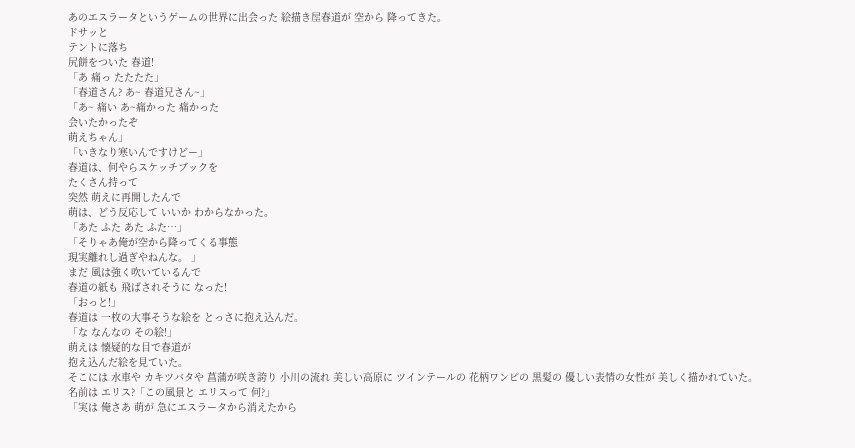あのエスラータというゲームの世界に出会った 絵描き屋春道が 空から 降ってきた。
ドサッと
テントに落ち
尻餅をついた 春道!
「あ 痛っ たたたた」
「春道さん? あ~ 春道兄さん~」
「あ~ 痛い あ~痛かった 痛かった
会いたかったぞ
萌えちゃん」
「いきなり寒いんですけどー」
春道は、何やらスケッチブックを
たくさん持って
突然 萌えに再開したんで
萌は、どう反応して いいか わからなかった。
「あた ふた あた ふた…」
「そりゃあ俺が空から降ってくる事態
現実離れし過ぎやねんな。 」
まだ 風は強く吹いているんで
春道の紙も 飛ばされそうに なった!
「おっと!」
春道は 一枚の大事そうな絵を とっさに抱え込んだ。
「な なんなの その絵!」
萌えは 懐疑的な目で春道が
抱え込んだ絵を見ていた。
そこには 水車や カキツバタや 菖蒲が咲き誇り 小川の流れ 美しい高原に ツインテールの 花柄ワンピの 黒髪の 優しい表情の女性が 美しく描かれていた。
名前は エリス?「この風景と エリスって 何?」
「実は 俺さあ 萌が 急にエスラータから消えたから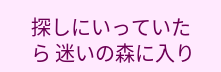探しにいっていたら 迷いの森に入り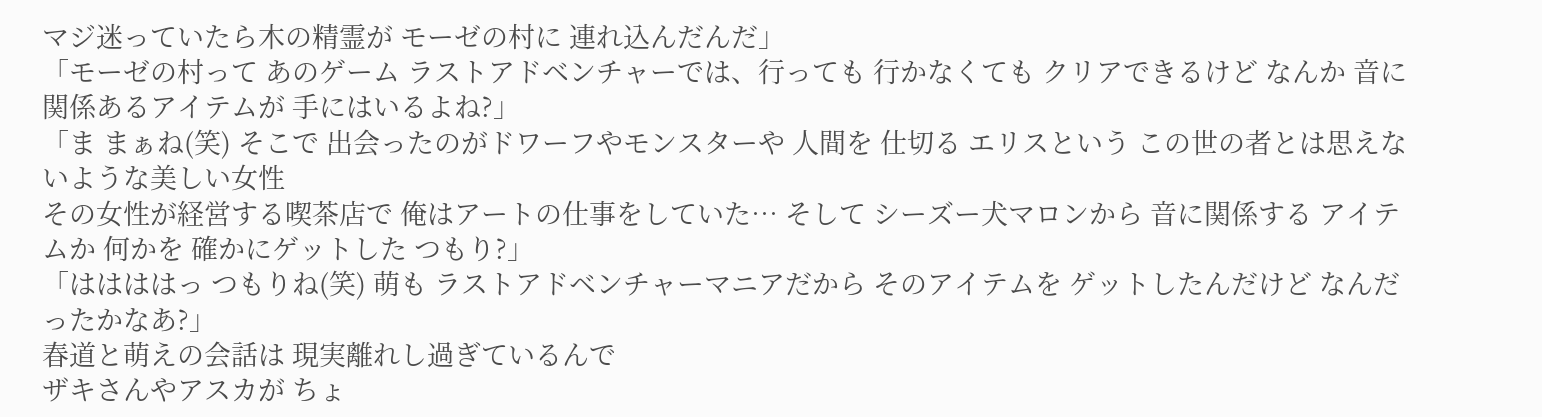マジ迷っていたら木の精霊が モーゼの村に 連れ込んだんだ」
「モーゼの村って あのゲーム ラストアドベンチャーでは、行っても 行かなくても クリアできるけど なんか 音に関係あるアイテムが 手にはいるよね?」
「ま まぁね(笑) そこで 出会ったのがドワーフやモンスターや 人間を 仕切る エリスという この世の者とは思えないような美しい女性
その女性が経営する喫茶店で 俺はアートの仕事をしていた… そして シーズー犬マロンから 音に関係する アイテムか 何かを 確かにゲットした つもり?」
「ははははっ つもりね(笑) 萌も ラストアドベンチャーマニアだから そのアイテムを ゲットしたんだけど なんだったかなあ?」
春道と萌えの会話は 現実離れし過ぎているんで
ザキさんやアスカが ちょ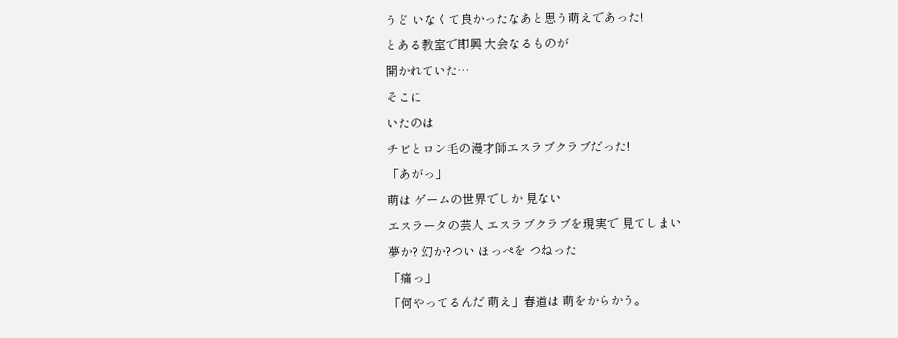うど いなくて良かったなあと思う萌えであった!
とある教室で即興 大会なるものが
開かれていた…
そこに
いたのは
チビとロン毛の漫才師エスラブクラブだった!
「あがっ」
萌は ゲームの世界でしか 見ない
エスラータの芸人 エスラブクラブを現実で 見てしまい
夢か? 幻か?つい ほっぺを つねった
「痛っ」
「何やってるんだ 萌え」春道は 萌をからかう。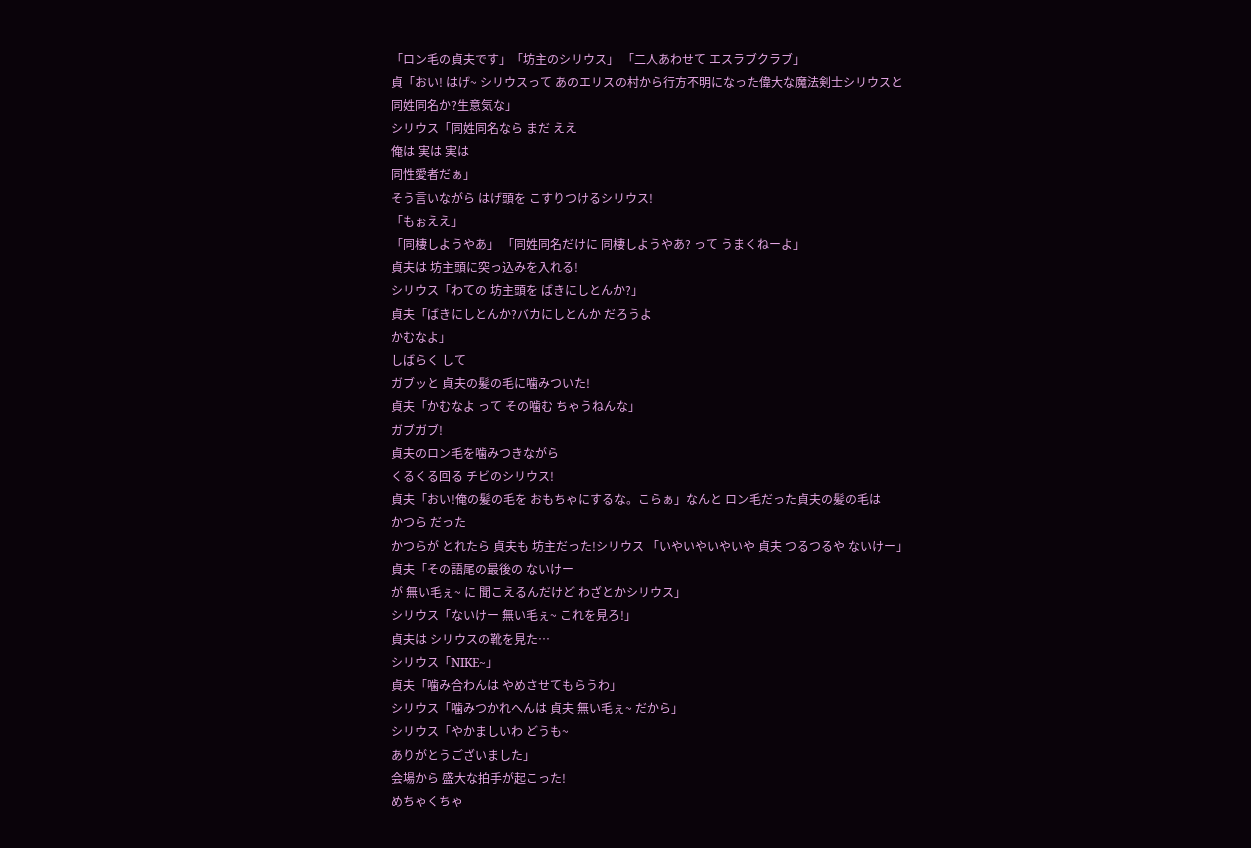「ロン毛の貞夫です」「坊主のシリウス」 「二人あわせて エスラブクラブ」
貞「おい! はげ~ シリウスって あのエリスの村から行方不明になった偉大な魔法剣士シリウスと
同姓同名か?生意気な」
シリウス「同姓同名なら まだ ええ
俺は 実は 実は
同性愛者だぁ」
そう言いながら はげ頭を こすりつけるシリウス!
「もぉええ」
「同棲しようやあ」 「同姓同名だけに 同棲しようやあ? って うまくねーよ」
貞夫は 坊主頭に突っ込みを入れる!
シリウス「わての 坊主頭を ばきにしとんか?」
貞夫「ばきにしとんか?バカにしとんか だろうよ
かむなよ」
しばらく して
ガブッと 貞夫の髪の毛に噛みついた!
貞夫「かむなよ って その噛む ちゃうねんな」
ガブガブ!
貞夫のロン毛を噛みつきながら
くるくる回る チビのシリウス!
貞夫「おい!俺の髪の毛を おもちゃにするな。こらぁ」なんと ロン毛だった貞夫の髪の毛は
かつら だった
かつらが とれたら 貞夫も 坊主だった!シリウス 「いやいやいやいや 貞夫 つるつるや ないけー」
貞夫「その語尾の最後の ないけー
が 無い毛ぇ~ に 聞こえるんだけど わざとかシリウス」
シリウス「ないけー 無い毛ぇ~ これを見ろ!」
貞夫は シリウスの靴を見た…
シリウス「NIKE~」
貞夫「噛み合わんは やめさせてもらうわ」
シリウス「噛みつかれへんは 貞夫 無い毛ぇ~ だから」
シリウス「やかましいわ どうも~
ありがとうございました」
会場から 盛大な拍手が起こった!
めちゃくちゃ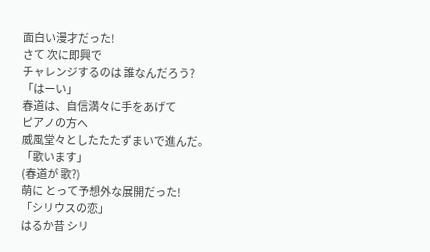面白い漫才だった!
さて 次に即興で
チャレンジするのは 誰なんだろう?
「はーい」
春道は、自信満々に手をあげて
ピアノの方へ
威風堂々としたたたずまいで進んだ。
「歌います」
(春道が 歌?)
萌に とって予想外な展開だった!
「シリウスの恋」
はるか昔 シリ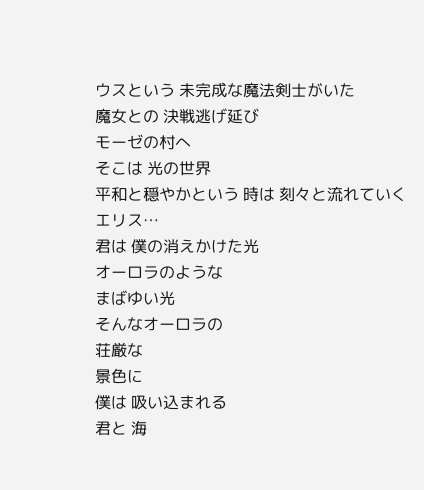ウスという 未完成な魔法剣士がいた
魔女との 決戦逃げ延び
モーゼの村へ
そこは 光の世界
平和と穏やかという 時は 刻々と流れていく
エリス…
君は 僕の消えかけた光
オーロラのような
まばゆい光
そんなオーロラの
荘厳な
景色に
僕は 吸い込まれる
君と 海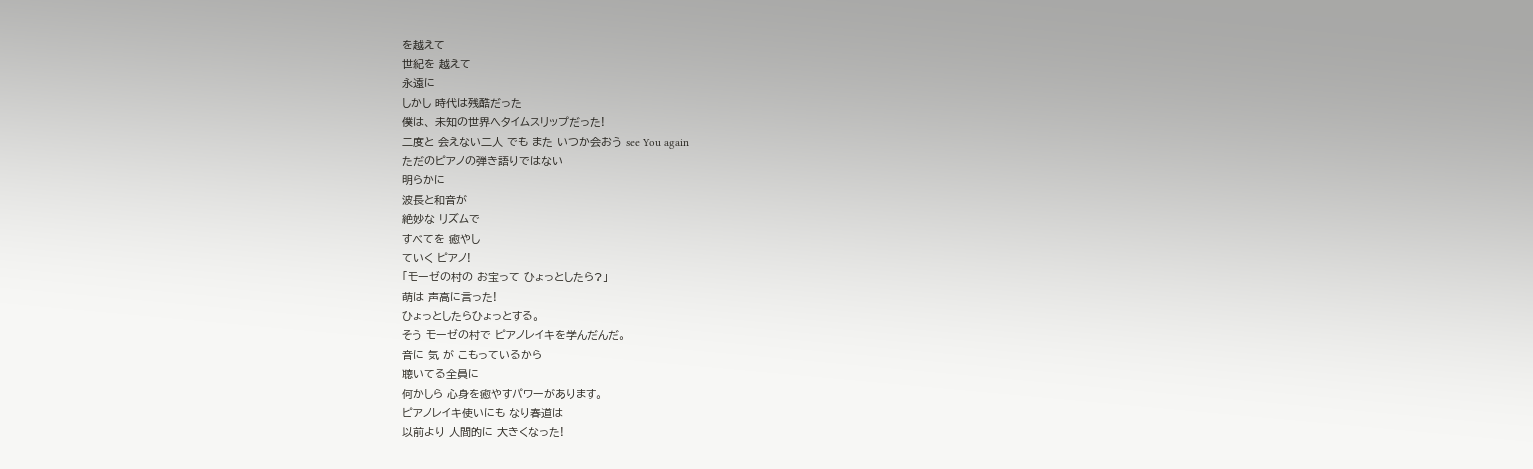を越えて
世紀を 越えて
永遠に
しかし 時代は残酷だった
僕は、 未知の世界へタイムスリップだった!
二度と 会えない二人 でも また いつか会おう see You again
ただのピアノの弾き語りではない
明らかに
波長と和音が
絶妙な リズムで
すべてを 癒やし
ていく ピアノ!
「モーゼの村の お宝って ひょっとしたら?」
萌は 声高に言った!
ひょっとしたらひょっとする。
そう モーゼの村で ピアノレイキを学んだんだ。
音に 気 が こもっているから
聴いてる全員に
何かしら 心身を癒やすパワーがあります。
ピアノレイキ使いにも なり春道は
以前より 人間的に 大きくなった!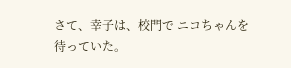さて、幸子は、校門で ニコちゃんを
待っていた。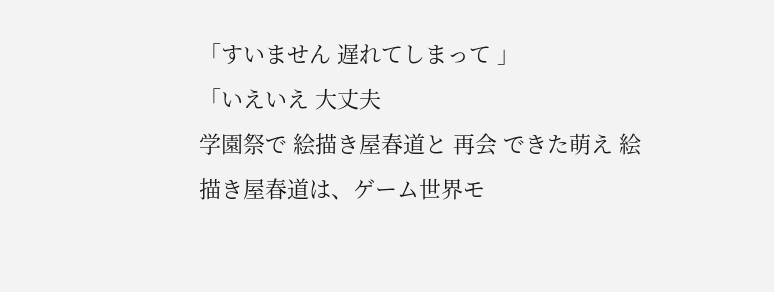「すいません 遅れてしまって 」
「いえいえ 大丈夫
学園祭で 絵描き屋春道と 再会 できた萌え 絵描き屋春道は、ゲーム世界モ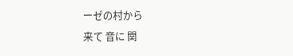ーゼの村から
来て 音に 関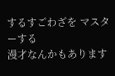するすごわざを マスターする
漫才なんかもあります